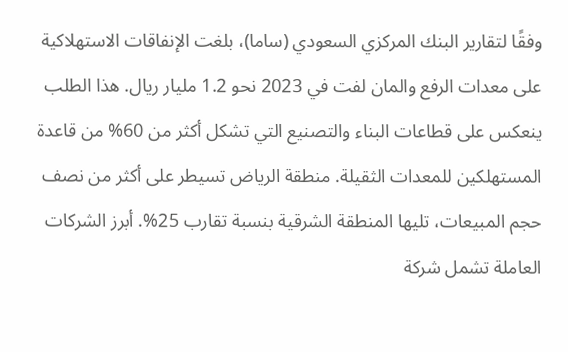وفقًا لتقارير البنك المركزي السعودي (ساما)، بلغت الإنفاقات الاستهلاكية على معدات الرفع والمان لفت في 2023 نحو 1.2 مليار ريال. هذا الطلب ينعكس على قطاعات البناء والتصنيع التي تشكل أكثر من 60% من قاعدة المستهلكين للمعدات الثقيلة. منطقة الرياض تسيطر على أكثر من نصف حجم المبيعات، تليها المنطقة الشرقية بنسبة تقارب 25%. أبرز الشركات العاملة تشمل شركة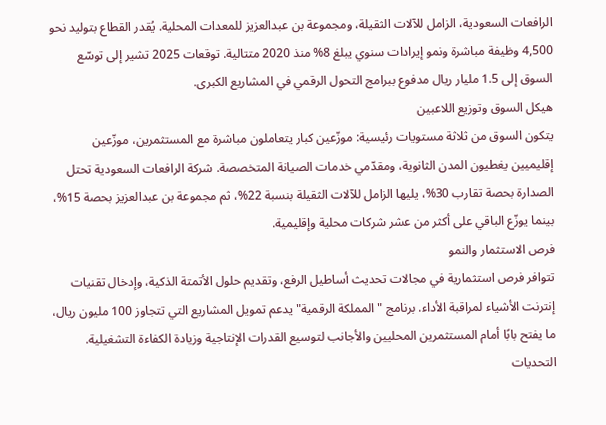الرافعات السعودية، الزامل للآلات الثقيلة، ومجموعة بن عبدالعزيز للمعدات المحلية. يُقدر القطاع بتوليد نحو 4,500 وظيفة مباشرة ونمو إيرادات سنوي يبلغ 8% منذ 2020 متتالية. توقعات 2025 تشير إلى توسّع السوق إلى 1.5 مليار ريال مدفوع ببرامج التحول الرقمي في المشاريع الكبرى.
هيكل السوق وتوزيع اللاعبين
يتكون السوق من ثلاثة مستويات رئيسية: موزّعين كبار يتعاملون مباشرة مع المستثمرين، موزّعين إقليميين يغطيون المدن الثانوية، ومقدّمي خدمات الصيانة المتخصصة. شركة الرافعات السعودية تحتل الصدارة بحصة تقارب 30%، يليها الزامل للآلات الثقيلة بنسبة 22%، ثم مجموعة بن عبدالعزيز بحصة 15%، بينما يوزّع الباقي على أكثر من عشر شركات محلية وإقليمية.
فرص الاستثمار والنمو
تتوافر فرص استثمارية في مجالات تحديث أساطيل الرفع، وتقديم حلول الأتمتة الذكية، وإدخال تقنيات إنترنت الأشياء لمراقبة الأداء. برنامج "المملكة الرقمية" يدعم تمويل المشاريع التي تتجاوز 100 مليون ريال، ما يفتح بابًا أمام المستثمرين المحليين والأجانب لتوسيع القدرات الإنتاجية وزيادة الكفاءة التشغيلية.
التحديات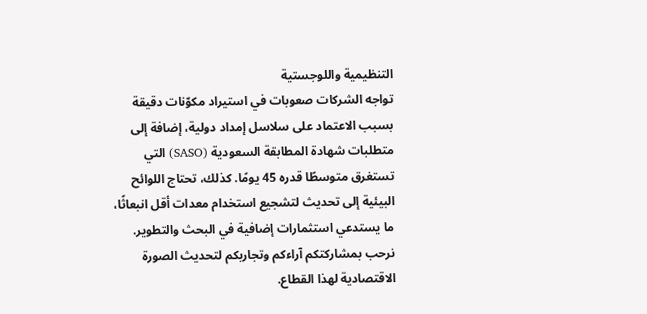التنظيمية واللوجستية
تواجه الشركات صعوبات في استيراد مكوّنات دقيقة بسبب الاعتماد على سلاسل إمداد دولية، إضافة إلى متطلبات شهادة المطابقة السعودية (SASO) التي تستغرق متوسطًا قدره 45 يومًا. كذلك، تحتاج اللوائح البيئية إلى تحديث لتشجيع استخدام معدات أقل انبعاثًا، ما يستدعي استثمارات إضافية في البحث والتطوير.
نرحب بمشاركتكم آراءكم وتجاربكم لتحديث الصورة الاقتصادية لهذا القطاع.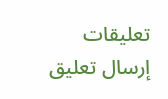تعليقات
إرسال تعليق